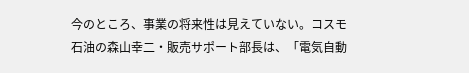今のところ、事業の将来性は見えていない。コスモ石油の森山幸二・販売サポート部長は、「電気自動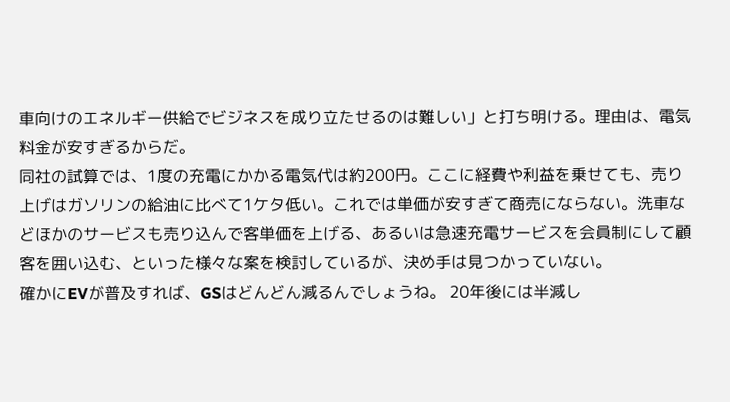車向けのエネルギー供給でビジネスを成り立たせるのは難しい」と打ち明ける。理由は、電気料金が安すぎるからだ。
同社の試算では、1度の充電にかかる電気代は約200円。ここに経費や利益を乗せても、売り上げはガソリンの給油に比べて1ケタ低い。これでは単価が安すぎて商売にならない。洗車などほかのサービスも売り込んで客単価を上げる、あるいは急速充電サービスを会員制にして顧客を囲い込む、といった様々な案を検討しているが、決め手は見つかっていない。
確かにEVが普及すれば、GSはどんどん減るんでしょうね。 20年後には半減し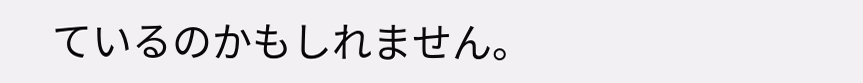ているのかもしれません。